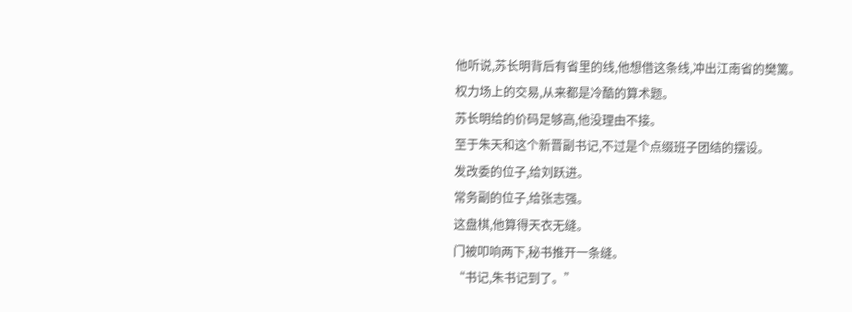他听说,苏长明背后有省里的线,他想借这条线,冲出江南省的樊篱。
权力场上的交易,从来都是冷酷的算术题。
苏长明给的价码足够高,他没理由不接。
至于朱天和这个新晋副书记,不过是个点缀班子团结的摆设。
发改委的位子,给刘跃进。
常务副的位子,给张志强。
这盘棋,他算得天衣无缝。
门被叩响两下,秘书推开一条缝。
“书记,朱书记到了。”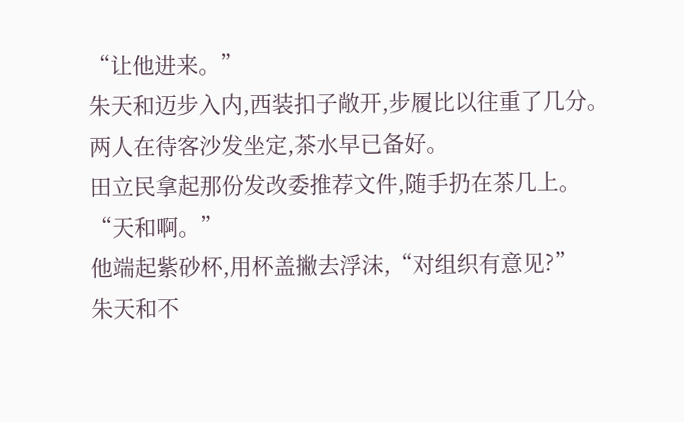“让他进来。”
朱天和迈步入内,西装扣子敞开,步履比以往重了几分。
两人在待客沙发坐定,茶水早已备好。
田立民拿起那份发改委推荐文件,随手扔在茶几上。
“天和啊。”
他端起紫砂杯,用杯盖撇去浮沫,“对组织有意见?”
朱天和不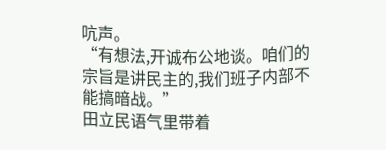吭声。
“有想法,开诚布公地谈。咱们的宗旨是讲民主的,我们班子内部不能搞暗战。”
田立民语气里带着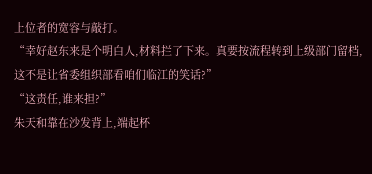上位者的宽容与敲打。
“幸好赵东来是个明白人,材料拦了下来。真要按流程转到上级部门留档,这不是让省委组织部看咱们临江的笑话?”
“这责任,谁来担?”
朱天和靠在沙发背上,端起杯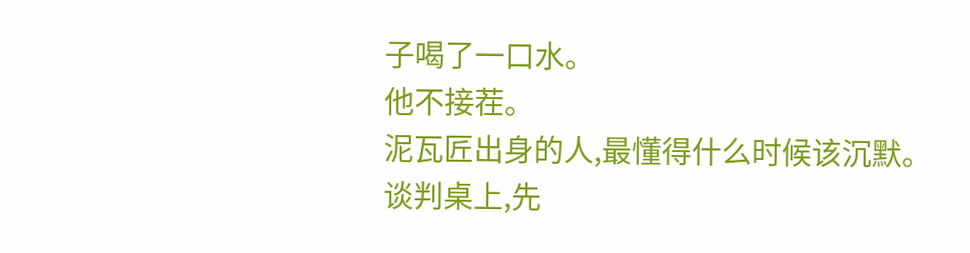子喝了一口水。
他不接茬。
泥瓦匠出身的人,最懂得什么时候该沉默。
谈判桌上,先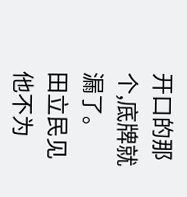开口的那个,底牌就漏了。
田立民见他不为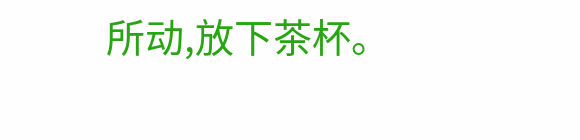所动,放下茶杯。